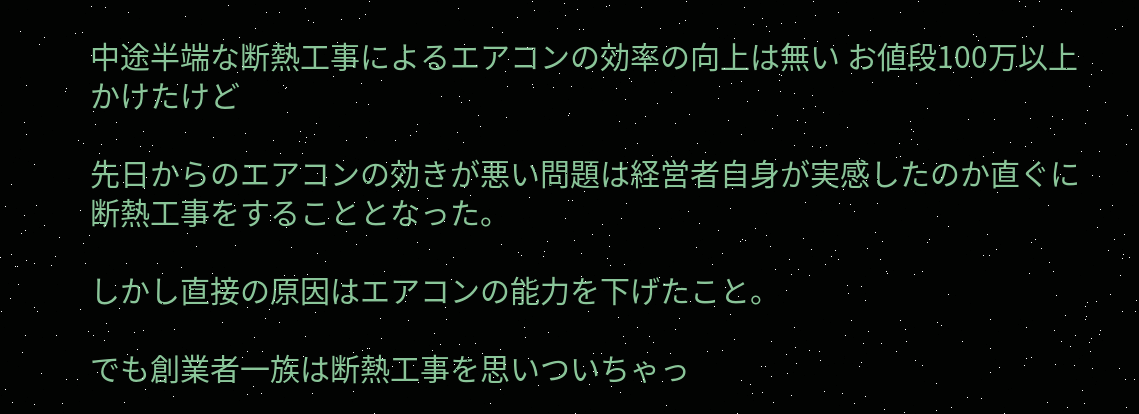中途半端な断熱工事によるエアコンの効率の向上は無い お値段100万以上かけたけど

先日からのエアコンの効きが悪い問題は経営者自身が実感したのか直ぐに断熱工事をすることとなった。

しかし直接の原因はエアコンの能力を下げたこと。

でも創業者一族は断熱工事を思いついちゃっ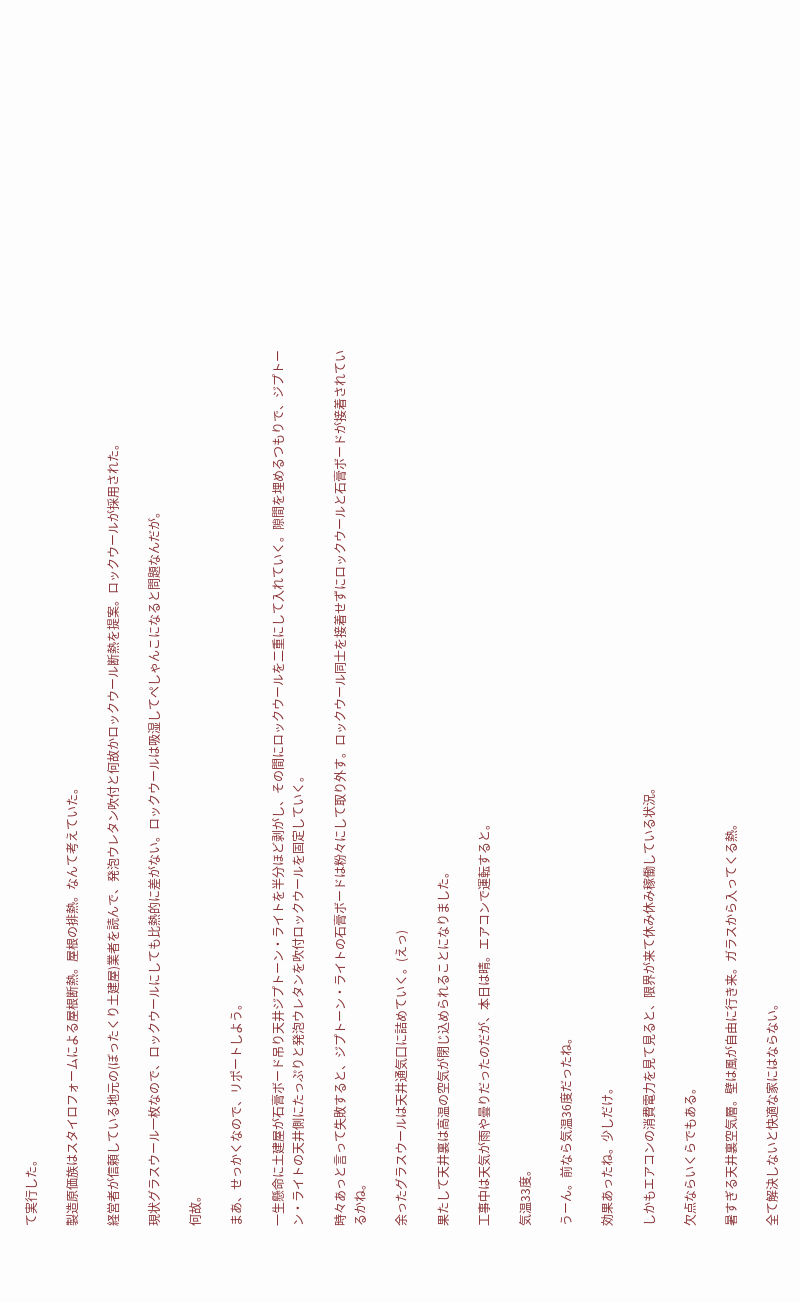て実行した。

製造原価族はスタイロフォームによる屋根断熱。屋根の排熱。なんて考えていた。

経営者が信頼している地元の(ぼったくり土建屋)業者を読んで、発泡ウレタン吹付と何故かロックウール断熱を提案。ロックウールが採用された。

現状グラスウール一枚なので、ロックウールにしても比熱的に差がない。ロックウールは吸湿してぺしゃんこになると問題なんだが。

何故。

まあ、せっかくなので、リポートしよう。

一生懸命に土建屋が石膏ボード吊り天井ジプトーン・ライトを半分ほど剥がし、その間にロックウールを二重にして入れていく。隙間を埋めるつもりで、ジプトーン・ライトの天井側にたっぷりと発泡ウレタンを吹付ロックウールを固定していく。

時々あっと言って失敗すると、ジプトーン・ライトの石膏ボードは粉々にして取り外す。ロックウール同士を接着せずにロックウールと石膏ボードが接着されているかね。

余ったグラスウールは天井通気口に詰めていく。(えっ)

果たして天井裏は高温の空気が閉じ込められることになりました。

工事中は天気が雨や曇りだったのだが、本日は晴。エアコンで運転すると。

気温33度。

うーん。前なら気温36度だったね。

効果あったね。少しだけ。

しかもエアコンの消費電力を見て見ると、限界が来て休み休み稼働している状況。

欠点ならいくらでもある。

暑すぎる天井裏空気層。壁は風が自由に行き来。ガラスから入ってくる熱。

全て解決しないと快適な家にはならない。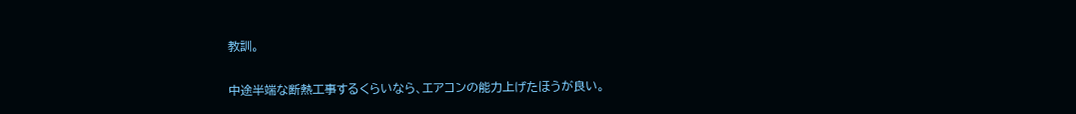教訓。

中途半端な断熱工事するくらいなら、エアコンの能力上げたほうが良い。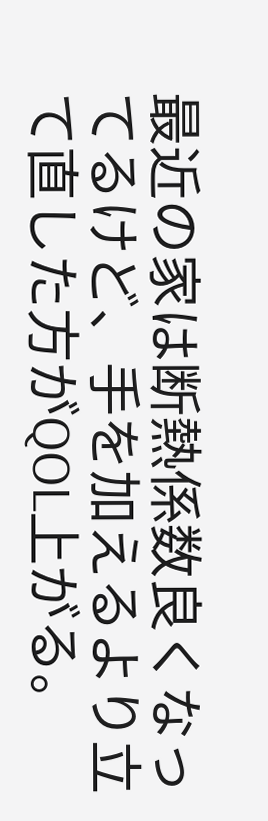最近の家は断熱係数良くなってるけど、手を加えるより立て直した方がQOL上がる。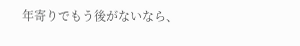年寄りでもう後がないなら、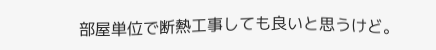部屋単位で断熱工事しても良いと思うけど。